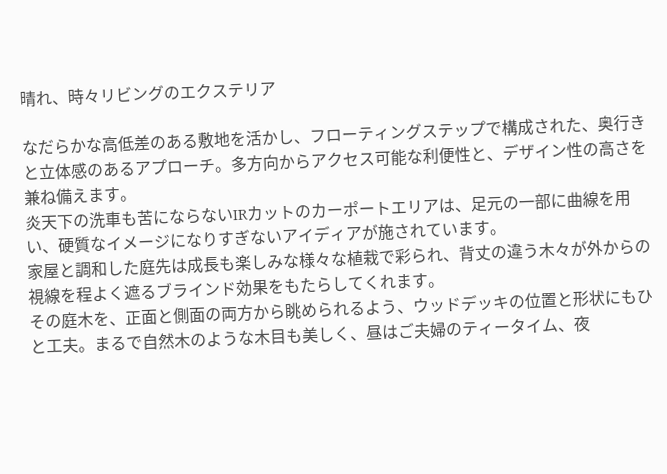晴れ、時々リビングのエクステリア

なだらかな高低差のある敷地を活かし、フローティングステップで構成された、奥行きと立体感のあるアプローチ。多方向からアクセス可能な利便性と、デザイン性の高さを兼ね備えます。
炎天下の洗車も苦にならないIRカットのカーポートエリアは、足元の一部に曲線を用い、硬質なイメージになりすぎないアイディアが施されています。
家屋と調和した庭先は成長も楽しみな様々な植栽で彩られ、背丈の違う木々が外からの視線を程よく遮るブラインド効果をもたらしてくれます。
その庭木を、正面と側面の両方から眺められるよう、ウッドデッキの位置と形状にもひと工夫。まるで自然木のような木目も美しく、昼はご夫婦のティータイム、夜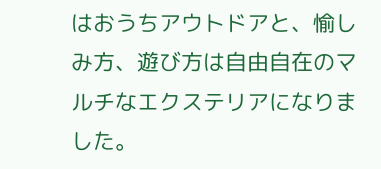はおうちアウトドアと、愉しみ方、遊び方は自由自在のマルチなエクステリアになりました。